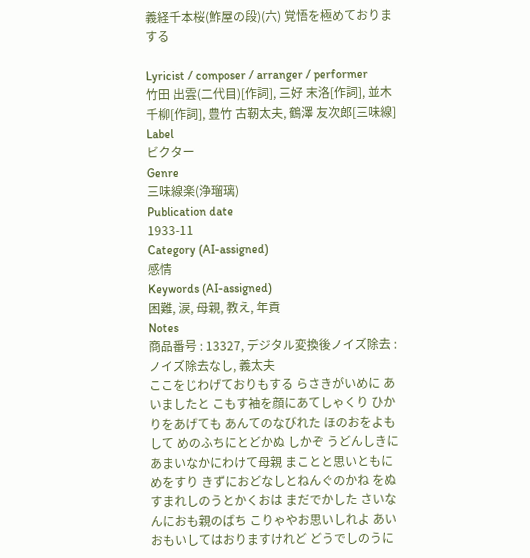義経千本桜(鮓屋の段)(六) 覚悟を極めておりまする

Lyricist / composer / arranger / performer
竹田 出雲(二代目)[作詞], 三好 末洛[作詞], 並木 千柳[作詞], 豊竹 古靭太夫, 鶴澤 友次郎[三味線]
Label
ビクター
Genre
三味線楽(浄瑠璃)
Publication date
1933-11
Category (AI-assigned)
感情
Keywords (AI-assigned)
困難, 涙, 母親, 教え, 年貢
Notes
商品番号 : 13327, デジタル変換後ノイズ除去 : ノイズ除去なし, 義太夫
ここをじわげておりもする らさきがいめに あいましたと こもす袖を顔にあてしゃくり ひかりをあげても あんてのなびれた ほのおをよもして めのふちにとどかぬ しかぞ うどんしきに あまいなかにわけて母親 まことと思いともにめをすり きずにおどなしとねんぐのかね をぬすまれしのうとかくおは まだでかした さいなんにおも親のばち こりゃやお思いしれよ あい おもいしてはおりますけれど どうでしのうに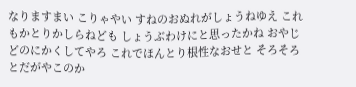なりますまい こりゃやい すねのおぬれがしょうねゆえ これもかとりかしらねども しょうぶわけにと思ったかね おやじどのにかくしてやろ これでほんとり根性なおせと そろそろとだがやこのか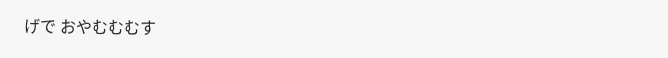げで おやむむむす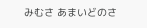みむさ あまいどのさ